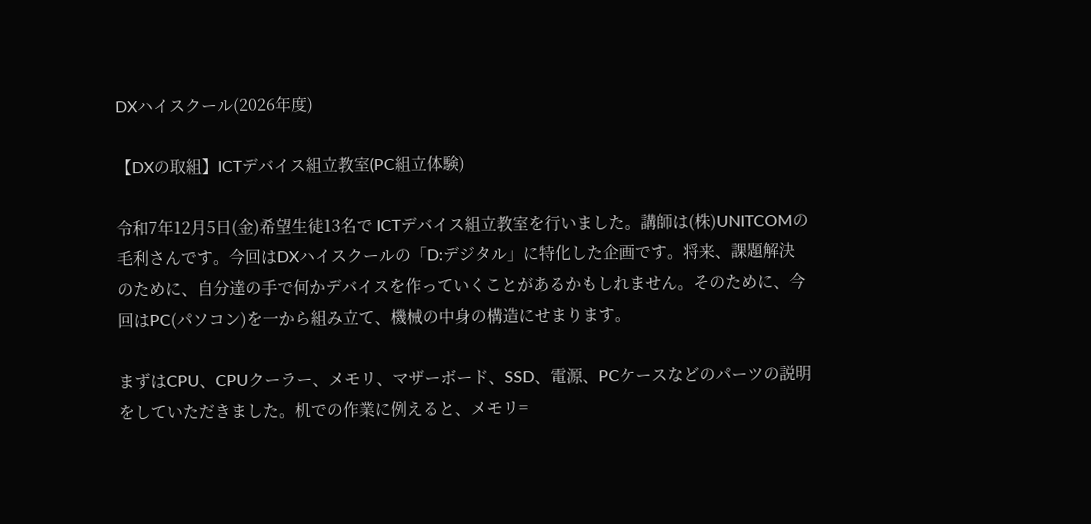DXハイスクール(2026年度)

【DXの取組】ICTデバイス組立教室(PC組立体験)

令和7年12月5日(金)希望生徒13名で ICTデバイス組立教室を行いました。講師は(株)UNITCOMの毛利さんです。今回はDXハイスクールの「D:デジタル」に特化した企画です。将来、課題解決のために、自分達の手で何かデバイスを作っていくことがあるかもしれません。そのために、今回はPC(パソコン)を一から組み立て、機械の中身の構造にせまります。

まずはCPU、CPUクーラー、メモリ、マザーボード、SSD、電源、PCケースなどのパーツの説明をしていただきました。机での作業に例えると、メモリ=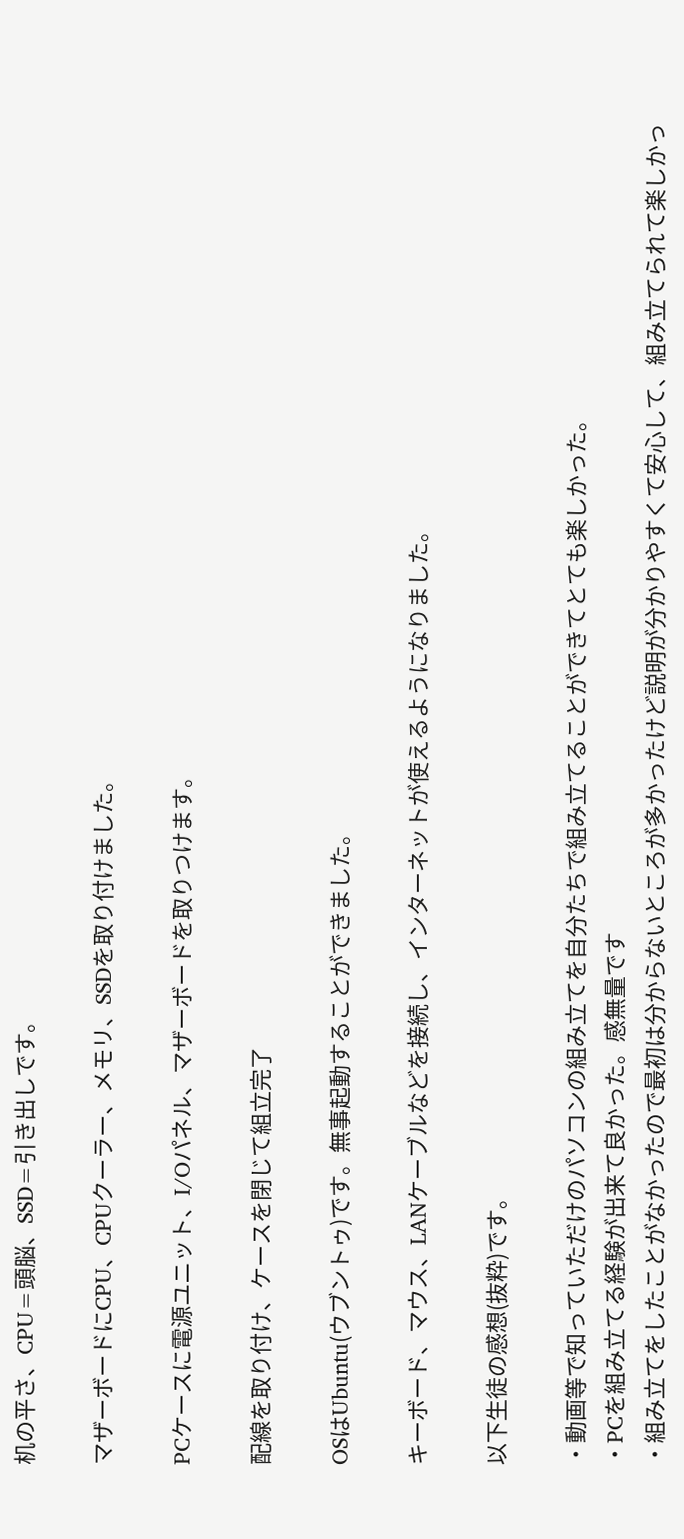机の平さ、CPU=頭脳、SSD=引き出しです。

マザーボードにCPU、CPUクーラー、メモリ、SSDを取り付けました。

PCケースに電源ユニット、I/Oパネル、マザーボードを取りつけます。

配線を取り付け、ケースを閉じて組立完了

OSはUbuntu(ウブントゥ)です。無事起動することができました。

キーボード、マウス、LANケーブルなどを接続し、インターネットが使えるようになりました。

以下生徒の感想(抜粋)です。

・動画等で知っていただけのパソコンの組み立てを自分たちで組み立てることができてとても楽しかった。
・PCを組み立てる経験が出来て良かった。感無量です
・組み立てをしたことがなかったので最初は分からないところが多かったけど説明が分かりやすくて安心して、組み立てられて楽しかっ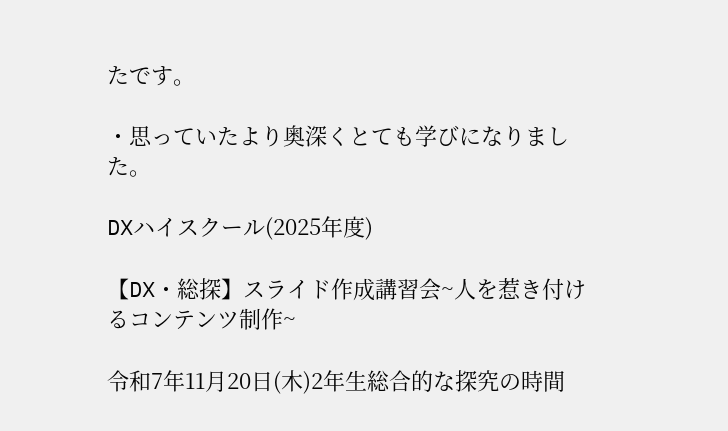たです。

・思っていたより奥深くとても学びになりました。

DXハイスクール(2025年度)

【DX・総探】スライド作成講習会~人を惹き付けるコンテンツ制作~

令和7年11月20日(木)2年生総合的な探究の時間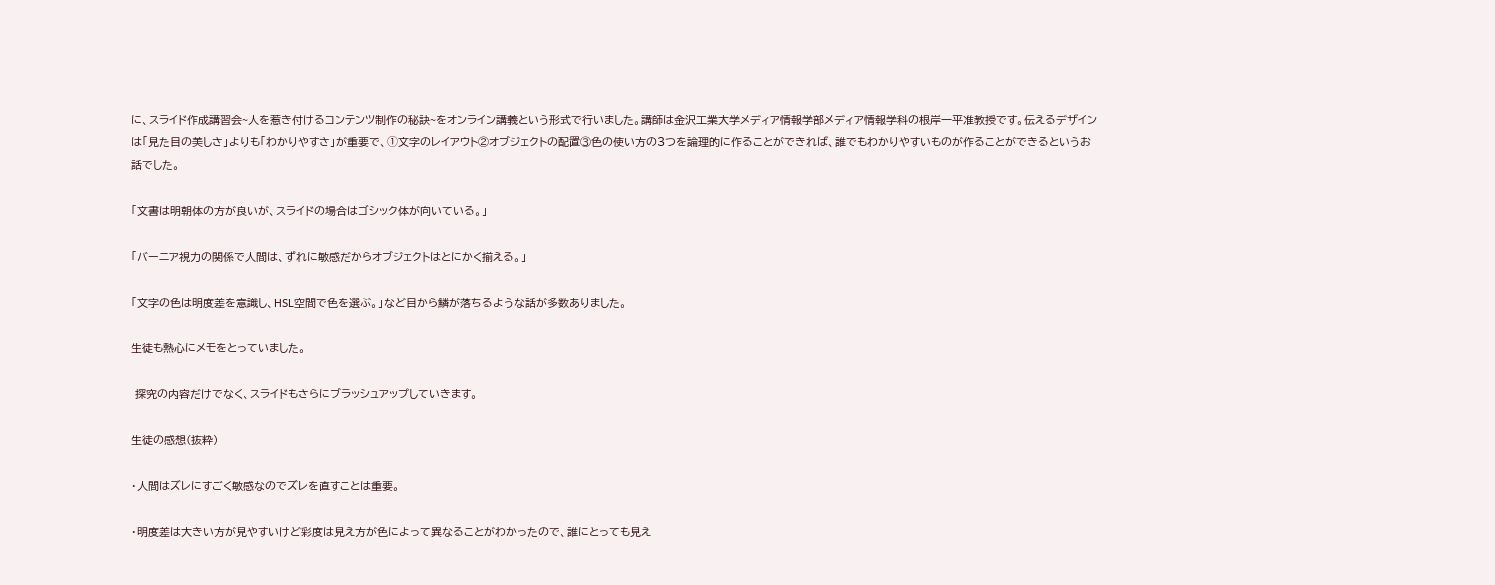に、スライド作成講習会~人を惹き付けるコンテンツ制作の秘訣~をオンライン講義という形式で行いました。講師は金沢工業大学メディア情報学部メディア情報学科の根岸一平准教授です。伝えるデザインは「見た目の美しさ」よりも「わかりやすさ」が重要で、➀文字のレイアウト②オブジェクトの配置③色の使い方の3つを論理的に作ることができれば、誰でもわかりやすいものが作ることができるというお話でした。

「文書は明朝体の方が良いが、スライドの場合はゴシック体が向いている。」

「バーニア視力の関係で人間は、ずれに敏感だからオブジェクトはとにかく揃える。」

「文字の色は明度差を意識し、HSL空間で色を選ぶ。」など目から鱗が落ちるような話が多数ありました。

生徒も熱心にメモをとっていました。

 探究の内容だけでなく、スライドもさらにブラッシュアップしていきます。

生徒の感想(抜粋)

・人間はズレにすごく敏感なのでズレを直すことは重要。

・明度差は大きい方が見やすいけど彩度は見え方が色によって異なることがわかったので、誰にとっても見え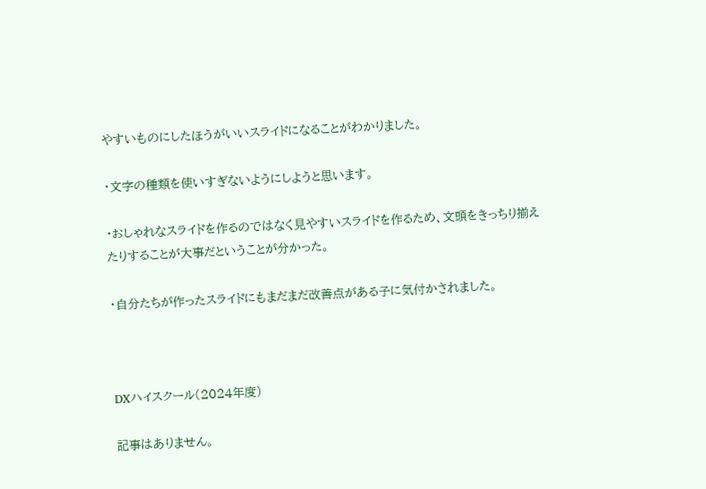やすいものにしたほうがいいスライドになることがわかりました。

・文字の種類を使いすぎないようにしようと思います。

・おしゃれなスライドを作るのではなく見やすいスライドを作るため、文頭をきっちり揃えたりすることが大事だということが分かった。

・自分たちが作ったスライドにもまだまだ改善点がある子に気付かされました。



DXハイスクール(2024年度)

記事はありません。